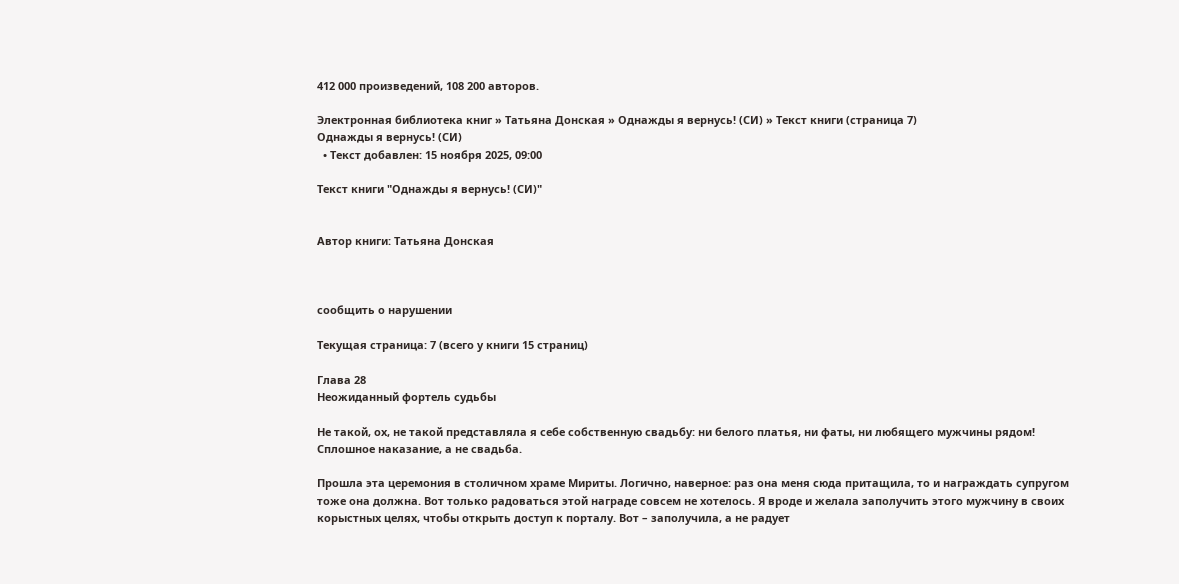412 000 произведений, 108 200 авторов.

Электронная библиотека книг » Татьяна Донская » Однажды я вернусь! (СИ) » Текст книги (страница 7)
Однажды я вернусь! (СИ)
  • Текст добавлен: 15 ноября 2025, 09:00

Текст книги "Однажды я вернусь! (СИ)"


Автор книги: Татьяна Донская



сообщить о нарушении

Текущая страница: 7 (всего у книги 15 страниц)

Глава 28
Неожиданный фортель судьбы

Не такой, ох, не такой представляла я себе собственную свадьбу: ни белого платья, ни фаты, ни любящего мужчины рядом! Сплошное наказание, а не свадьба.

Прошла эта церемония в столичном храме Мириты. Логично, наверное: раз она меня сюда притащила, то и награждать супругом тоже она должна. Вот только радоваться этой награде совсем не хотелось. Я вроде и желала заполучить этого мужчину в своих корыстных целях, чтобы открыть доступ к порталу. Вот – заполучила, а не радует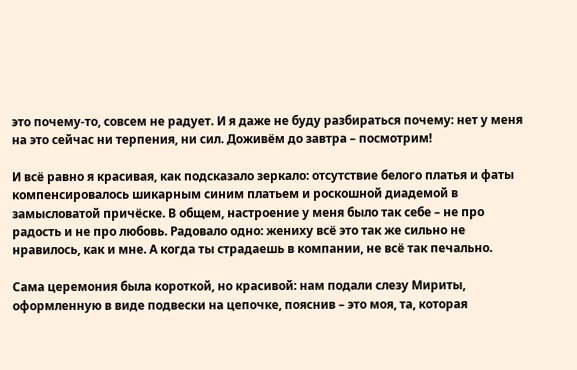это почему-то, совсем не радует. И я даже не буду разбираться почему: нет у меня на это сейчас ни терпения, ни сил. Доживём до завтра – посмотрим!

И всё равно я красивая, как подсказало зеркало: отсутствие белого платья и фаты компенсировалось шикарным синим платьем и роскошной диадемой в замысловатой причёске. В общем, настроение у меня было так себе – не про радость и не про любовь. Радовало одно: жениху всё это так же сильно не нравилось, как и мне. А когда ты страдаешь в компании, не всё так печально.

Сама церемония была короткой, но красивой: нам подали слезу Мириты, оформленную в виде подвески на цепочке, пояснив – это моя, та, которая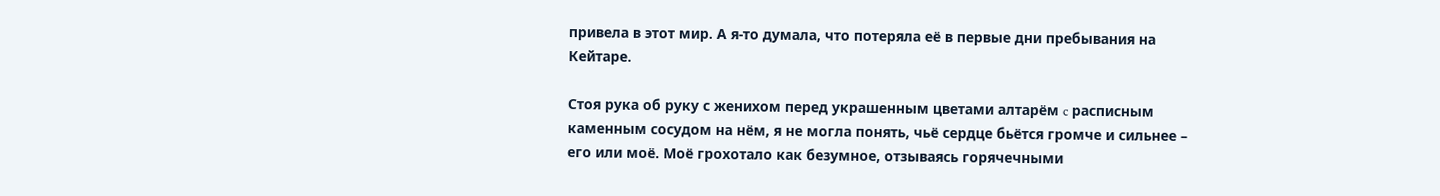привела в этот мир. А я-то думала, что потеряла её в первые дни пребывания на Кейтаре.

Стоя рука об руку с женихом перед украшенным цветами алтарём c расписным каменным сосудом на нём, я не могла понять, чьё сердце бьётся громче и сильнее – его или моё. Моё грохотало как безумное, отзываясь горячечными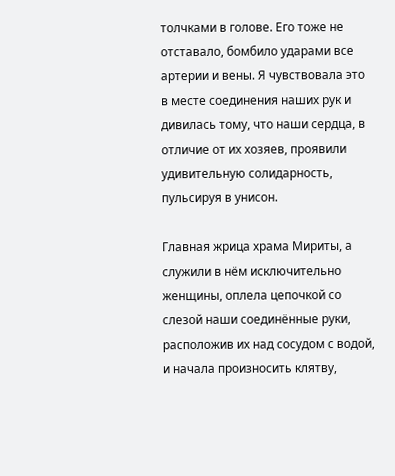толчками в голове. Его тоже не отставало, бомбило ударами все артерии и вены. Я чувствовала это в месте соединения наших рук и дивилась тому, что наши сердца, в отличие от их хозяев, проявили удивительную солидарность, пульсируя в унисон.

Главная жрица храма Мириты, а служили в нём исключительно женщины, оплела цепочкой со слезой наши соединённые руки, расположив их над сосудом с водой, и начала произносить клятву,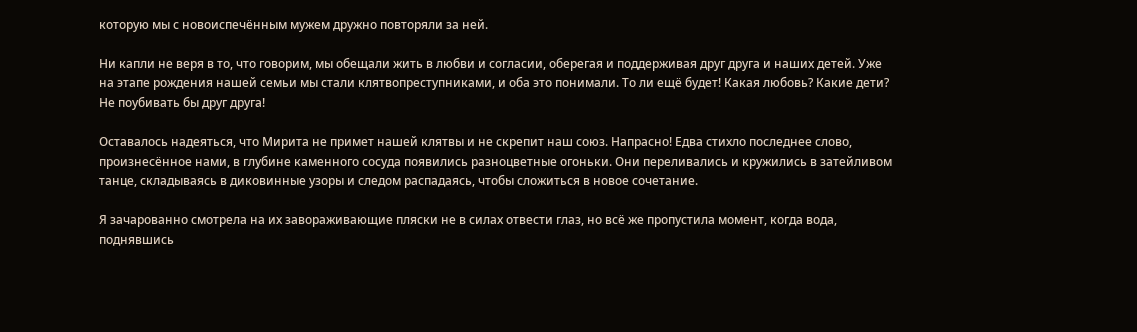которую мы с новоиспечённым мужем дружно повторяли за ней.

Ни капли не веря в то, что говорим, мы обещали жить в любви и согласии, оберегая и поддерживая друг друга и наших детей. Уже на этапе рождения нашей семьи мы стали клятвопреступниками, и оба это понимали. То ли ещё будет! Какая любовь? Какие дети? Не поубивать бы друг друга!

Оставалось надеяться, что Мирита не примет нашей клятвы и не скрепит наш союз. Напрасно! Едва стихло последнее слово, произнесённое нами, в глубине каменного сосуда появились разноцветные огоньки. Они переливались и кружились в затейливом танце, складываясь в диковинные узоры и следом распадаясь, чтобы сложиться в новое сочетание.

Я зачарованно смотрела на их завораживающие пляски не в силах отвести глаз, но всё же пропустила момент, когда вода, поднявшись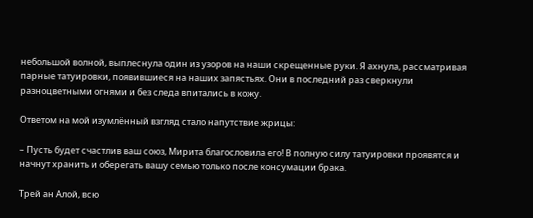небольшой волной, выплеснула один из узоров на наши скрещенные руки. Я ахнула, рассматривая парные татуировки, появившиеся на наших запястьях. Они в последний раз сверкнули разноцветными огнями и без следа впитались в кожу.

Ответом на мой изумлённый взгляд стало напутствие жрицы:

– Пусть будет счастлив ваш союз, Мирита благословила его! В полную силу татуировки проявятся и начнут хранить и оберегать вашу семью только после консумации брака.

Трей ан Алой, всю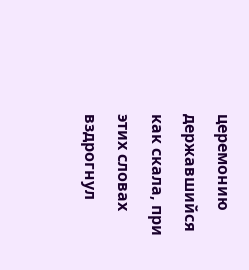церемонию державшийся как скала, при этих словах вздрогнул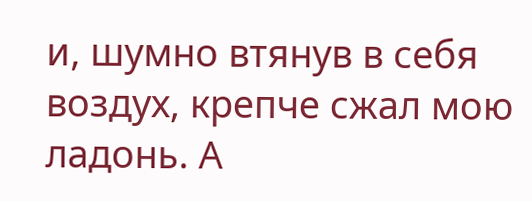и, шумно втянув в себя воздух, крепче сжал мою ладонь. А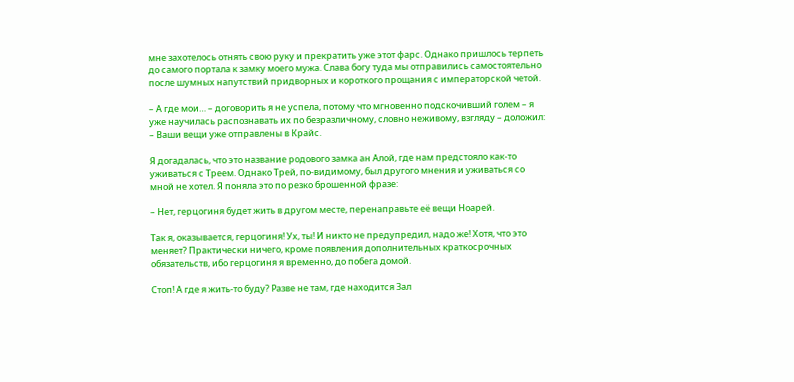мне захотелось отнять свою руку и прекратить уже этот фарс. Однако пришлось терпеть до самого портала к замку моего мужа. Слава богу туда мы отправились самостоятельно после шумных напутствий придворных и короткого прощания с императорской четой.

– А где мои… – договорить я не успела, потому что мгновенно подскочивший голем – я уже научилась распознавать их по безразличному, словно неживому, взгляду – доложил: – Ваши вещи уже отправлены в Крайс.

Я догадалась, что это название родового замка ан Алой, где нам предстояло как-то уживаться с Треем. Однако Трей, по-видимому, был другого мнения и уживаться со мной не хотел. Я поняла это по резко брошенной фразе:

– Нет, герцогиня будет жить в другом месте, перенаправьте её вещи Ноарей.

Так я, оказывается, герцогиня! Ух, ты! И никто не предупредил, надо же! Хотя, что это меняет? Практически ничего, кроме появления дополнительных краткосрочных обязательств, ибо герцогиня я временно, до побега домой.

Стоп! А где я жить-то буду? Разве не там, где находится Зал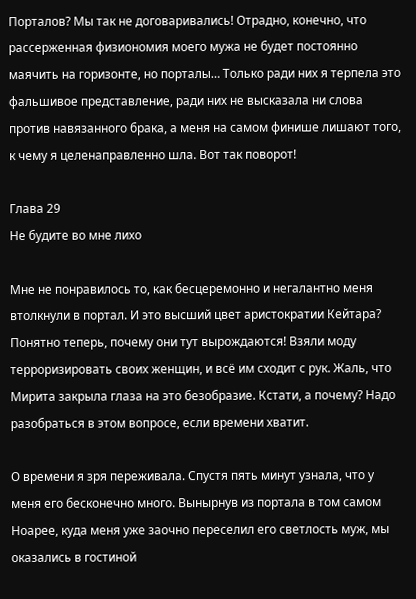Порталов? Мы так не договаривались! Отрадно, конечно, что рассерженная физиономия моего мужа не будет постоянно маячить на горизонте, но порталы… Только ради них я терпела это фальшивое представление, ради них не высказала ни слова против навязанного брака, а меня на самом финише лишают того, к чему я целенаправленно шла. Вот так поворот!

Глава 29
Не будите во мне лихо

Мне не понравилось то, как бесцеремонно и негалантно меня втолкнули в портал. И это высший цвет аристократии Кейтара? Понятно теперь, почему они тут вырождаются! Взяли моду терроризировать своих женщин, и всё им сходит с рук. Жаль, что Мирита закрыла глаза на это безобразие. Кстати, а почему? Надо разобраться в этом вопросе, если времени хватит.

О времени я зря переживала. Спустя пять минут узнала, что у меня его бесконечно много. Вынырнув из портала в том самом Ноарее, куда меня уже заочно переселил его светлость муж, мы оказались в гостиной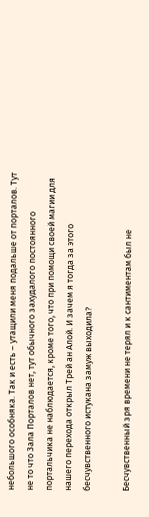небольшого особняка. Так и есть – утащили меня подальше от порталов. Тут не то что Зала Порталов нет, тут обычного захудалого постоянного портальчика не наблюдается, кроме того, что при помощи своей магии для нашего перехода открыл Трей ан Алой. И зачем я тогда за этого бесчувственного истукана замуж выходила?

Бесчувственный зря времени не терял и к сантиментам был не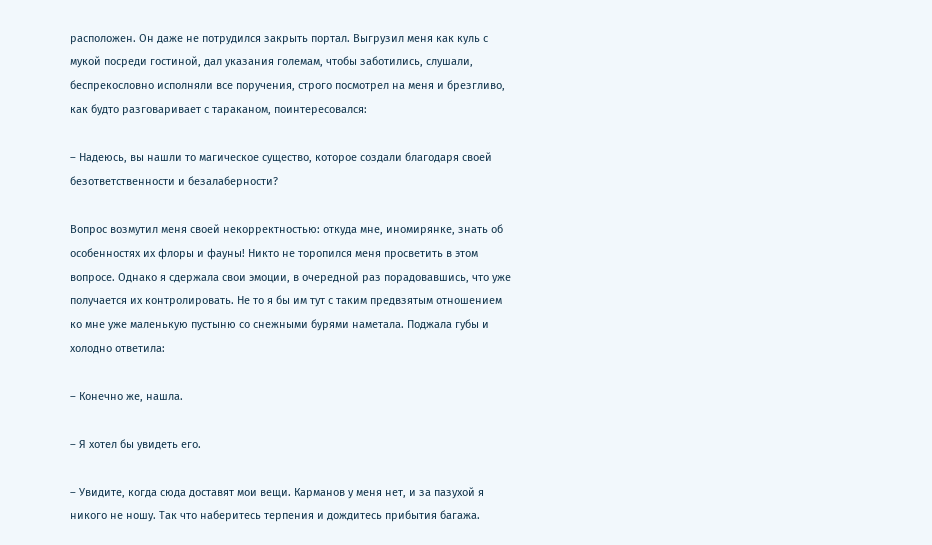расположен. Он даже не потрудился закрыть портал. Выгрузил меня как куль с мукой посреди гостиной, дал указания големам, чтобы заботились, слушали, беспрекословно исполняли все поручения, строго посмотрел на меня и брезгливо, как будто разговаривает с тараканом, поинтересовался:

– Надеюсь, вы нашли то магическое существо, которое создали благодаря своей безответственности и безалаберности?

Вопрос возмутил меня своей некорректностью: откуда мне, иномирянке, знать об особенностях их флоры и фауны! Никто не торопился меня просветить в этом вопросе. Однако я сдержала свои эмоции, в очередной раз порадовавшись, что уже получается их контролировать. Не то я бы им тут с таким предвзятым отношением ко мне уже маленькую пустыню со снежными бурями наметала. Поджала губы и холодно ответила:

– Конечно же, нашла.

– Я хотел бы увидеть его.

– Увидите, когда сюда доставят мои вещи. Карманов у меня нет, и за пазухой я никого не ношу. Так что наберитесь терпения и дождитесь прибытия багажа.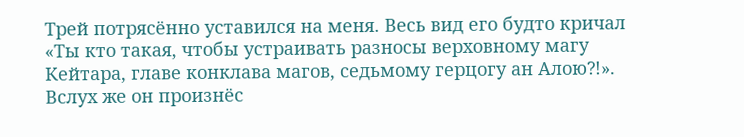Трей потрясённо уставился на меня. Весь вид его будто кричал «Ты кто такая, чтобы устраивать разносы верховному магу Кейтара, главе конклава магов, седьмому герцогу ан Алою⁈». Вслух же он произнёс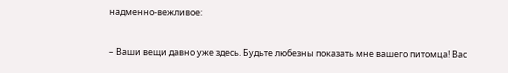надменно-вежливое:

– Ваши вещи давно уже здесь. Будьте любезны показать мне вашего питомца! Вас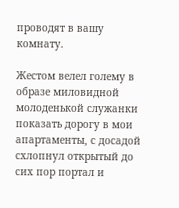проводят в вашу комнату.

Жестом велел голему в образе миловидной молоденькой служанки показать дорогу в мои апартаменты, с досадой схлопнул открытый до сих пор портал и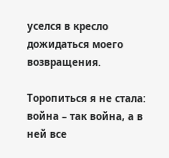уселся в кресло дожидаться моего возвращения.

Торопиться я не стала: война – так война, а в ней все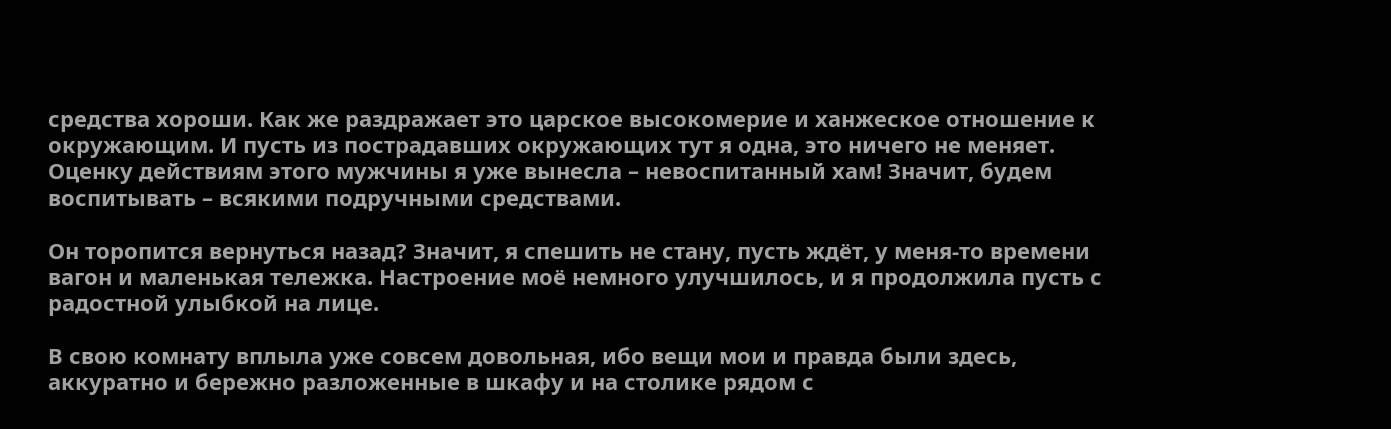средства хороши. Как же раздражает это царское высокомерие и ханжеское отношение к окружающим. И пусть из пострадавших окружающих тут я одна, это ничего не меняет. Оценку действиям этого мужчины я уже вынесла – невоспитанный хам! Значит, будем воспитывать – всякими подручными средствами.

Он торопится вернуться назад? Значит, я спешить не стану, пусть ждёт, у меня-то времени вагон и маленькая тележка. Настроение моё немного улучшилось, и я продолжила пусть с радостной улыбкой на лице.

В свою комнату вплыла уже совсем довольная, ибо вещи мои и правда были здесь, аккуратно и бережно разложенные в шкафу и на столике рядом с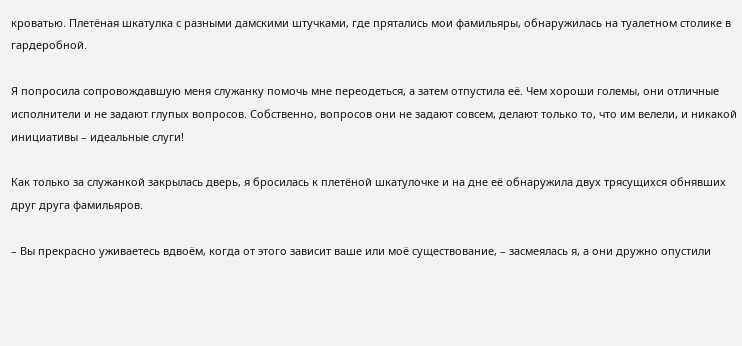кроватью. Плетёная шкатулка с разными дамскими штучками, где прятались мои фамильяры, обнаружилась на туалетном столике в гардеробной.

Я попросила сопровождавшую меня служанку помочь мне переодеться, а затем отпустила её. Чем хороши големы, они отличные исполнители и не задают глупых вопросов. Собственно, вопросов они не задают совсем, делают только то, что им велели, и никакой инициативы – идеальные слуги!

Как только за служанкой закрылась дверь, я бросилась к плетёной шкатулочке и на дне её обнаружила двух трясущихся обнявших друг друга фамильяров.

– Вы прекрасно уживаетесь вдвоём, когда от этого зависит ваше или моё существование, – засмеялась я, а они дружно опустили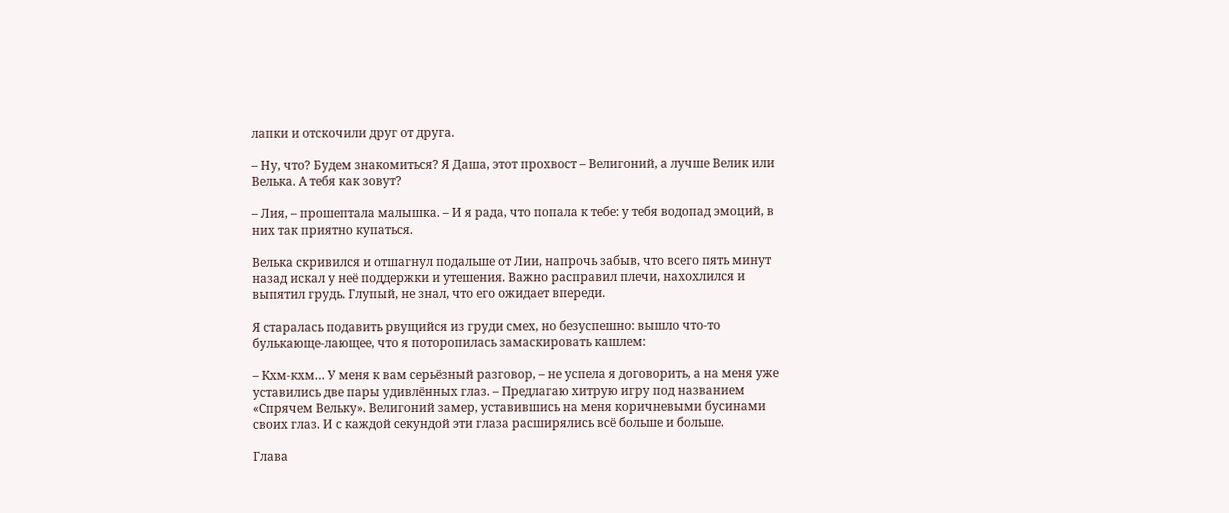лапки и отскочили друг от друга.

– Ну, что? Будем знакомиться? Я Даша, этот прохвост – Велигоний, а лучше Велик или Велька. А тебя как зовут?

– Лия, – прошептала малышка. – И я рада, что попала к тебе: у тебя водопад эмоций, в них так приятно купаться.

Велька скривился и отшагнул подальше от Лии, напрочь забыв, что всего пять минут назад искал у неё поддержки и утешения. Важно расправил плечи, нахохлился и выпятил грудь. Глупый, не знал, что его ожидает впереди.

Я старалась подавить рвущийся из груди смех, но безуспешно: вышло что-то булькающе-лающее, что я поторопилась замаскировать кашлем:

– Кхм-кхм… У меня к вам серьёзный разговор, – не успела я договорить, а на меня уже уставились две пары удивлённых глаз. – Предлагаю хитрую игру под названием «Спрячем Вельку». Велигоний замер, уставившись на меня коричневыми бусинами своих глаз. И с каждой секундой эти глаза расширялись всё больше и больше.

Глава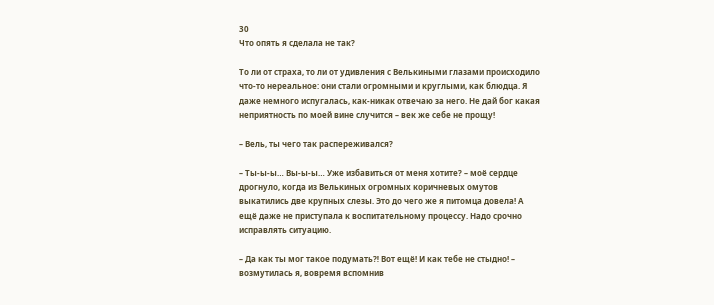30
Что опять я сделала не так?

То ли от страха, то ли от удивления с Велькиными глазами происходило что-то нереальное: они стали огромными и круглыми, как блюдца. Я даже немного испугалась, как-никак отвечаю за него. Не дай бог какая неприятность по моей вине случится – век же себе не прощу!

– Вель, ты чего так распереживался?

– Ты-ы-ы… Вы-ы-ы… Уже избавиться от меня хотите? – моё сердце дрогнуло, когда из Велькиных огромных коричневых омутов выкатились две крупных слезы. Это до чего же я питомца довела! А ещё даже не приступала к воспитательному процессу. Надо срочно исправлять ситуацию.

– Да как ты мог такое подумать⁈ Вот ещё! И как тебе не стыдно! – возмутилась я, вовремя вспомнив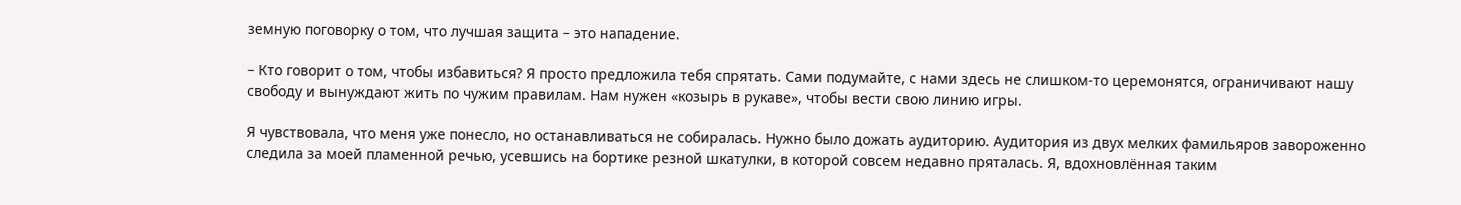земную поговорку о том, что лучшая защита – это нападение.

– Кто говорит о том, чтобы избавиться? Я просто предложила тебя спрятать. Сами подумайте, с нами здесь не слишком-то церемонятся, ограничивают нашу свободу и вынуждают жить по чужим правилам. Нам нужен «козырь в рукаве», чтобы вести свою линию игры.

Я чувствовала, что меня уже понесло, но останавливаться не собиралась. Нужно было дожать аудиторию. Аудитория из двух мелких фамильяров завороженно следила за моей пламенной речью, усевшись на бортике резной шкатулки, в которой совсем недавно пряталась. Я, вдохновлённая таким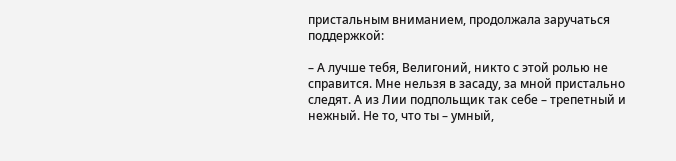пристальным вниманием, продолжала заручаться поддержкой:

– А лучше тебя, Велигоний, никто с этой ролью не справится. Мне нельзя в засаду, за мной пристально следят. А из Лии подпольщик так себе – трепетный и нежный. Не то, что ты – умный,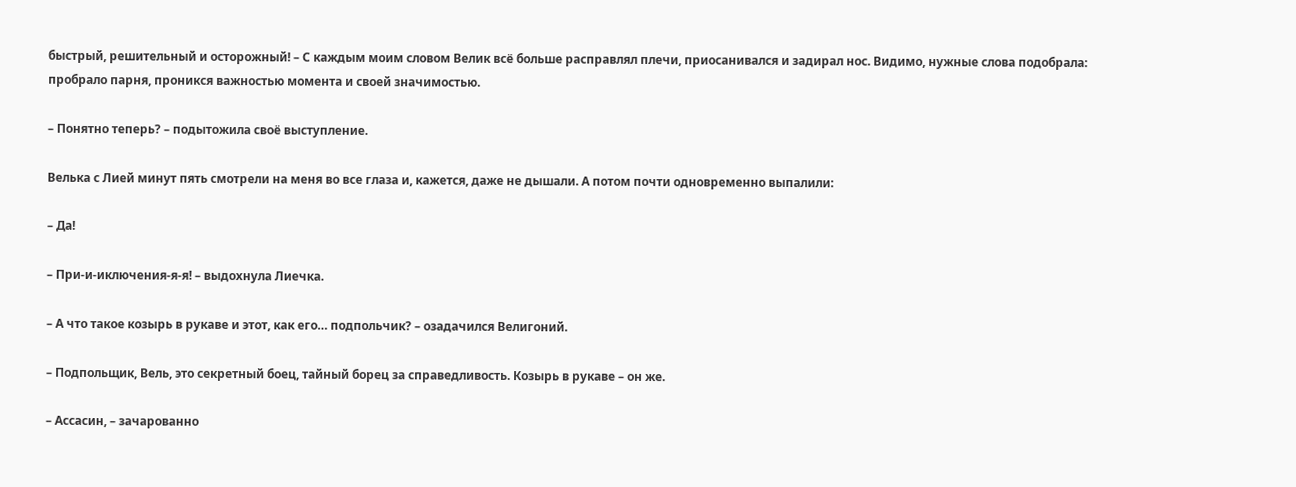быстрый, решительный и осторожный! – С каждым моим словом Велик всё больше расправлял плечи, приосанивался и задирал нос. Видимо, нужные слова подобрала: пробрало парня, проникся важностью момента и своей значимостью.

– Понятно теперь? – подытожила своё выступление.

Велька с Лией минут пять смотрели на меня во все глаза и, кажется, даже не дышали. А потом почти одновременно выпалили:

– Да!

– При-и-иключения-я-я! – выдохнула Лиечка.

– А что такое козырь в рукаве и этот, как его… подпольчик? – озадачился Велигоний.

– Подпольщик, Вель, это секретный боец, тайный борец за справедливость. Козырь в рукаве – он же.

– Ассасин, – зачарованно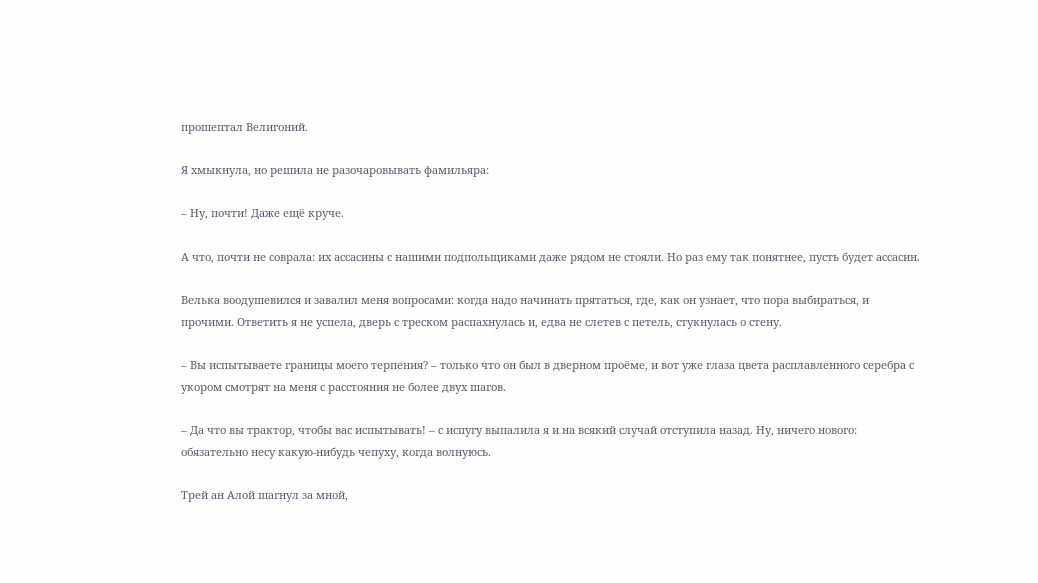прошептал Велигоний.

Я хмыкнула, но решила не разочаровывать фамильяра:

– Ну, почти! Даже ещё круче.

А что, почти не соврала: их ассасины с нашими подпольщиками даже рядом не стояли. Но раз ему так понятнее, пусть будет ассасин.

Велька воодушевился и завалил меня вопросами: когда надо начинать прятаться, где, как он узнает, что пора выбираться, и прочими. Ответить я не успела, дверь с треском распахнулась и, едва не слетев с петель, стукнулась о стену.

– Вы испытываете границы моего терпения? – только что он был в дверном проёме, и вот уже глаза цвета расплавленного серебра с укором смотрят на меня с расстояния не более двух шагов.

– Да что вы трактор, чтобы вас испытывать! – с испугу выпалила я и на всякий случай отступила назад. Ну, ничего нового: обязательно несу какую-нибудь чепуху, когда волнуюсь.

Трей ан Алой шагнул за мной,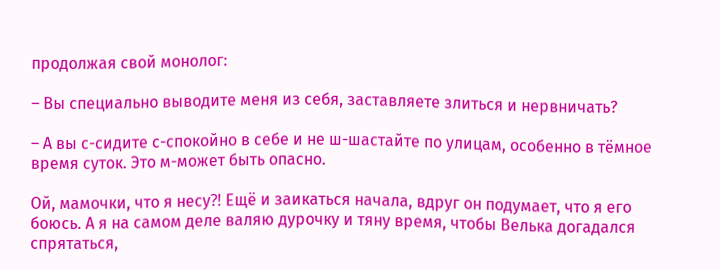продолжая свой монолог:

– Вы специально выводите меня из себя, заставляете злиться и нервничать?

– А вы с-сидите с-спокойно в себе и не ш-шастайте по улицам, особенно в тёмное время суток. Это м-может быть опасно.

Ой, мамочки, что я несу⁈ Ещё и заикаться начала, вдруг он подумает, что я его боюсь. А я на самом деле валяю дурочку и тяну время, чтобы Велька догадался спрятаться,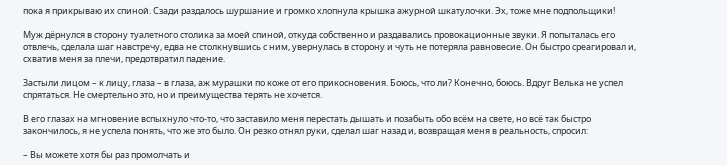пока я прикрываю их спиной. Сзади раздалось шуршание и громко хлопнула крышка ажурной шкатулочки. Эх, тоже мне подпольщики!

Муж дёрнулся в сторону туалетного столика за моей спиной, откуда собственно и раздавались провокационные звуки. Я попыталась его отвлечь, сделала шаг навстречу, едва не столкнувшись с ним, увернулась в сторону и чуть не потеряла равновесие. Он быстро среагировал и, схватив меня за плечи, предотвратил падение.

Застыли лицом – к лицу, глаза – в глаза, аж мурашки по коже от его прикосновения. Боюсь, что ли? Конечно, боюсь. Вдруг Велька не успел спрятаться. Не смертельно это, но и преимущества терять не хочется.

В его глазах на мгновение вспыхнуло что-то, что заставило меня перестать дышать и позабыть обо всём на свете, но всё так быстро закончилось, я не успела понять, что же это было. Он резко отнял руки, сделал шаг назад и, возвращая меня в реальность, спросил:

– Вы можете хотя бы раз промолчать и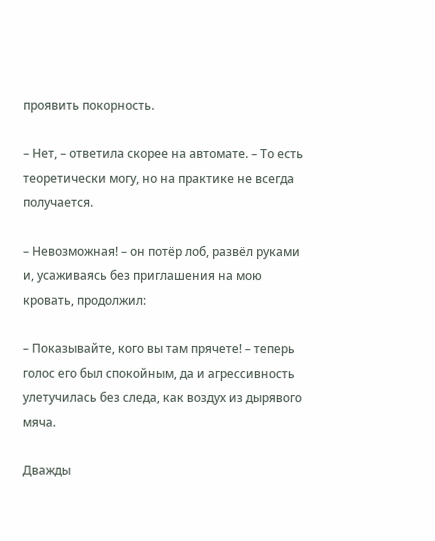проявить покорность.

– Нет, – ответила скорее на автомате. – То есть теоретически могу, но на практике не всегда получается.

– Невозможная! – он потёр лоб, развёл руками и, усаживаясь без приглашения на мою кровать, продолжил:

– Показывайте, кого вы там прячете! – теперь голос его был спокойным, да и агрессивность улетучилась без следа, как воздух из дырявого мяча.

Дважды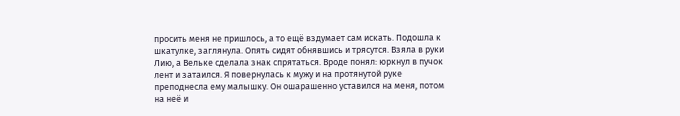просить меня не пришлось, а то ещё вздумает сам искать. Подошла к шкатулке, заглянула. Опять сидят обнявшись и трясутся. Взяла в руки Лию, а Вельке сделала знак спрятаться. Вроде понял: юркнул в пучок лент и затаился. Я повернулась к мужу и на протянутой руке преподнесла ему малышку. Он ошарашенно уставился на меня, потом на неё и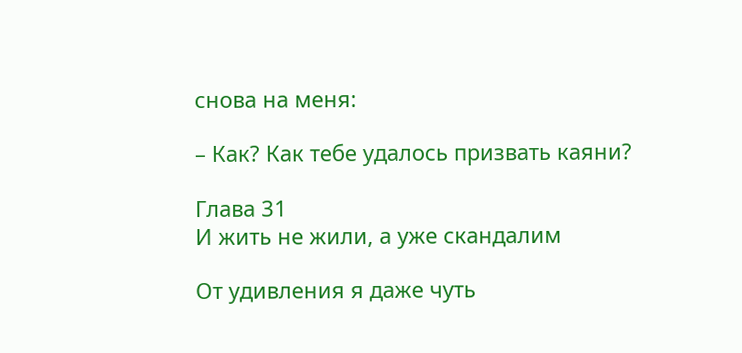снова на меня:

– Как? Как тебе удалось призвать каяни?

Глава 31
И жить не жили, а уже скандалим

От удивления я даже чуть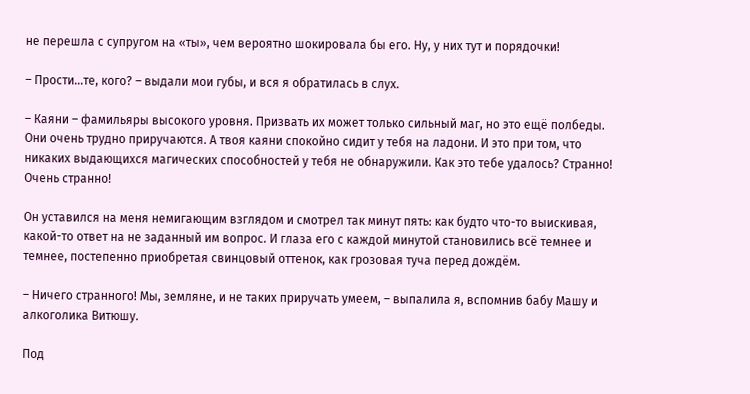не перешла с супругом на «ты», чем вероятно шокировала бы его. Ну, у них тут и порядочки!

– Прости…те, кого? – выдали мои губы, и вся я обратилась в слух.

– Каяни – фамильяры высокого уровня. Призвать их может только сильный маг, но это ещё полбеды. Они очень трудно приручаются. А твоя каяни спокойно сидит у тебя на ладони. И это при том, что никаких выдающихся магических способностей у тебя не обнаружили. Как это тебе удалось? Странно! Очень странно!

Он уставился на меня немигающим взглядом и смотрел так минут пять: как будто что-то выискивая, какой-то ответ на не заданный им вопрос. И глаза его с каждой минутой становились всё темнее и темнее, постепенно приобретая свинцовый оттенок, как грозовая туча перед дождём.

– Ничего странного! Мы, земляне, и не таких приручать умеем, – выпалила я, вспомнив бабу Машу и алкоголика Витюшу.

Под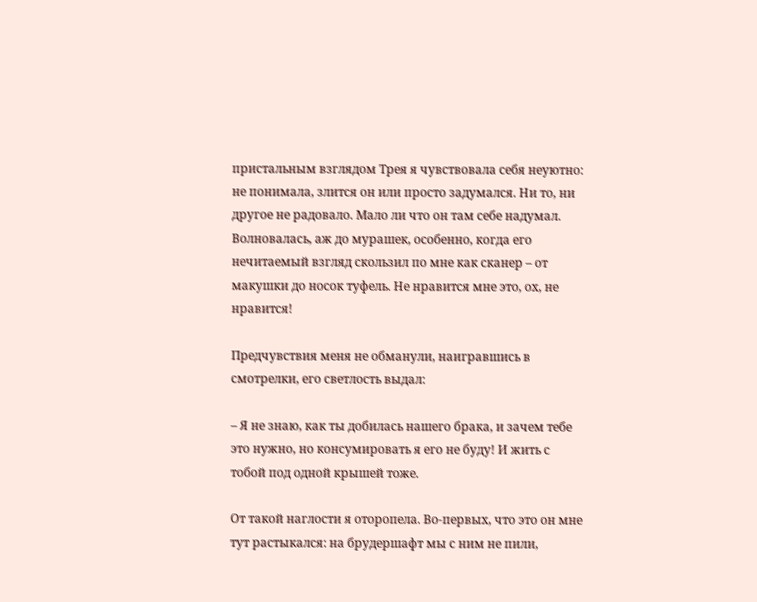пристальным взглядом Трея я чувствовала себя неуютно: не понимала, злится он или просто задумался. Ни то, ни другое не радовало. Мало ли что он там себе надумал. Волновалась, аж до мурашек, особенно, когда его нечитаемый взгляд скользил по мне как сканер – от макушки до носок туфель. Не нравится мне это, ох, не нравится!

Предчувствия меня не обманули, наигравшись в смотрелки, его светлость выдал:

– Я не знаю, как ты добилась нашего брака, и зачем тебе это нужно, но консумировать я его не буду! И жить с тобой под одной крышей тоже.

От такой наглости я оторопела. Во-первых, что это он мне тут растыкался: на брудершафт мы с ним не пили,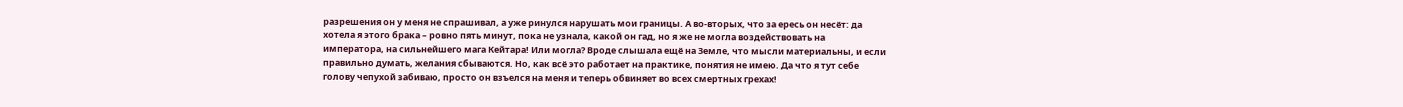разрешения он у меня не спрашивал, а уже ринулся нарушать мои границы. А во-вторых, что за ересь он несёт: да хотела я этого брака – ровно пять минут, пока не узнала, какой он гад, но я же не могла воздействовать на императора, на сильнейшего мага Кейтара! Или могла? Вроде слышала ещё на Земле, что мысли материальны, и если правильно думать, желания сбываются. Но, как всё это работает на практике, понятия не имею. Да что я тут себе голову чепухой забиваю, просто он взъелся на меня и теперь обвиняет во всех смертных грехах!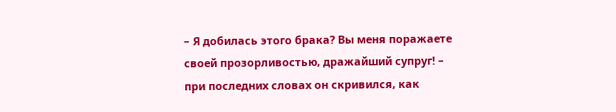– Я добилась этого брака? Вы меня поражаете своей прозорливостью, дражайший супруг! – при последних словах он скривился, как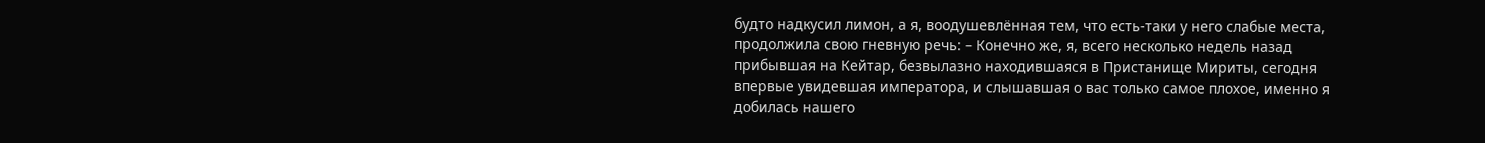будто надкусил лимон, а я, воодушевлённая тем, что есть-таки у него слабые места, продолжила свою гневную речь: – Конечно же, я, всего несколько недель назад прибывшая на Кейтар, безвылазно находившаяся в Пристанище Мириты, сегодня впервые увидевшая императора, и слышавшая о вас только самое плохое, именно я добилась нашего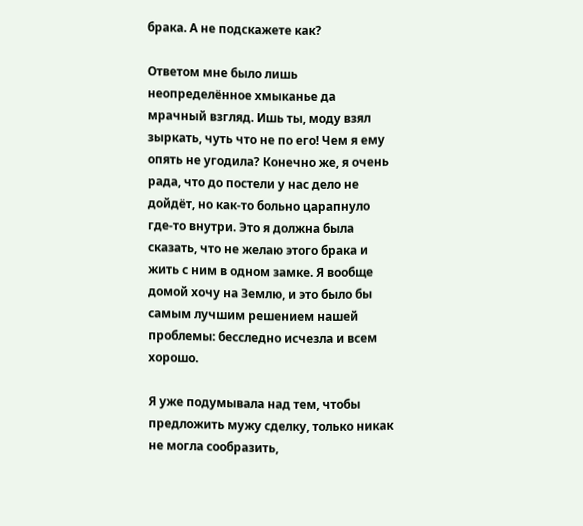брака. А не подскажете как?

Ответом мне было лишь неопределённое хмыканье да мрачный взгляд. Ишь ты, моду взял зыркать, чуть что не по его! Чем я ему опять не угодила? Конечно же, я очень рада, что до постели у нас дело не дойдёт, но как-то больно царапнуло где-то внутри. Это я должна была сказать, что не желаю этого брака и жить с ним в одном замке. Я вообще домой хочу на Землю, и это было бы самым лучшим решением нашей проблемы: бесследно исчезла и всем хорошо.

Я уже подумывала над тем, чтобы предложить мужу сделку, только никак не могла сообразить,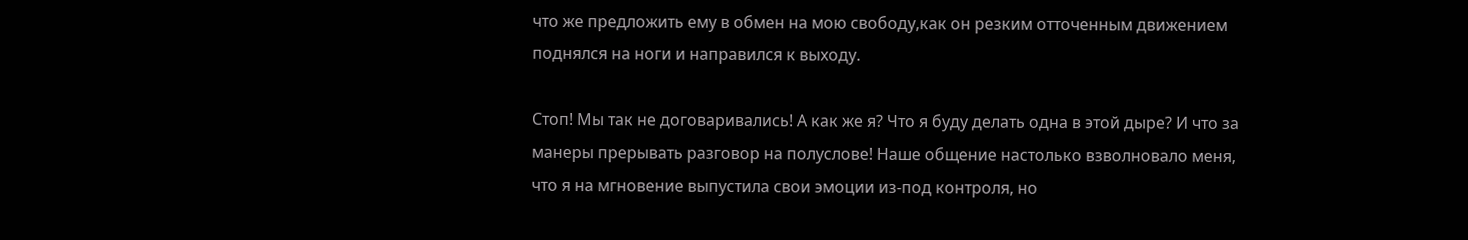что же предложить ему в обмен на мою свободу,как он резким отточенным движением поднялся на ноги и направился к выходу.

Стоп! Мы так не договаривались! А как же я? Что я буду делать одна в этой дыре? И что за манеры прерывать разговор на полуслове! Наше общение настолько взволновало меня, что я на мгновение выпустила свои эмоции из-под контроля, но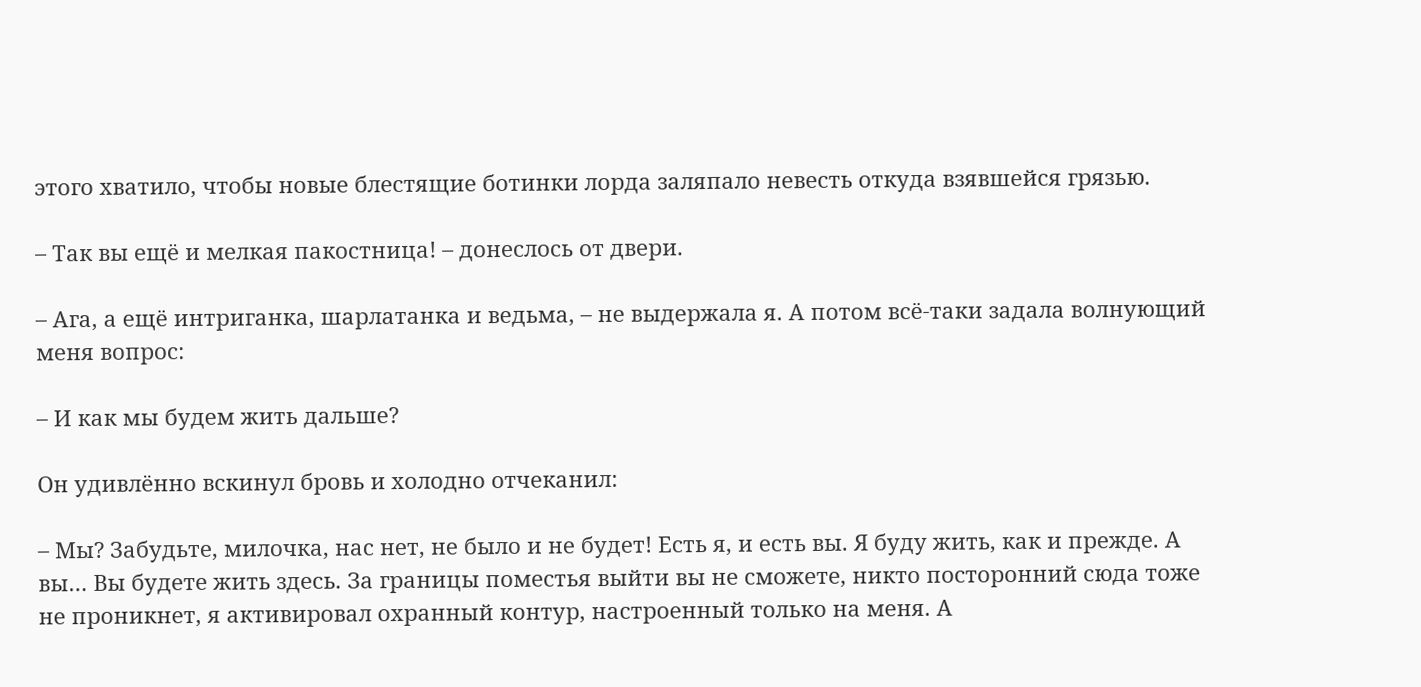этого хватило, чтобы новые блестящие ботинки лорда заляпало невесть откуда взявшейся грязью.

– Так вы ещё и мелкая пакостница! – донеслось от двери.

– Ага, а ещё интриганка, шарлатанка и ведьма, – не выдержала я. А потом всё-таки задала волнующий меня вопрос:

– И как мы будем жить дальше?

Он удивлённо вскинул бровь и холодно отчеканил:

– Мы? Забудьте, милочка, нас нет, не было и не будет! Есть я, и есть вы. Я буду жить, как и прежде. А вы… Вы будете жить здесь. За границы поместья выйти вы не сможете, никто посторонний сюда тоже не проникнет, я активировал охранный контур, настроенный только на меня. А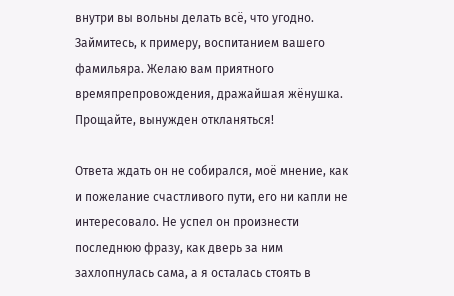внутри вы вольны делать всё, что угодно. Займитесь, к примеру, воспитанием вашего фамильяра. Желаю вам приятного времяпрепровождения, дражайшая жёнушка. Прощайте, вынужден откланяться!

Ответа ждать он не собирался, моё мнение, как и пожелание счастливого пути, его ни капли не интересовало. Не успел он произнести последнюю фразу, как дверь за ним захлопнулась сама, а я осталась стоять в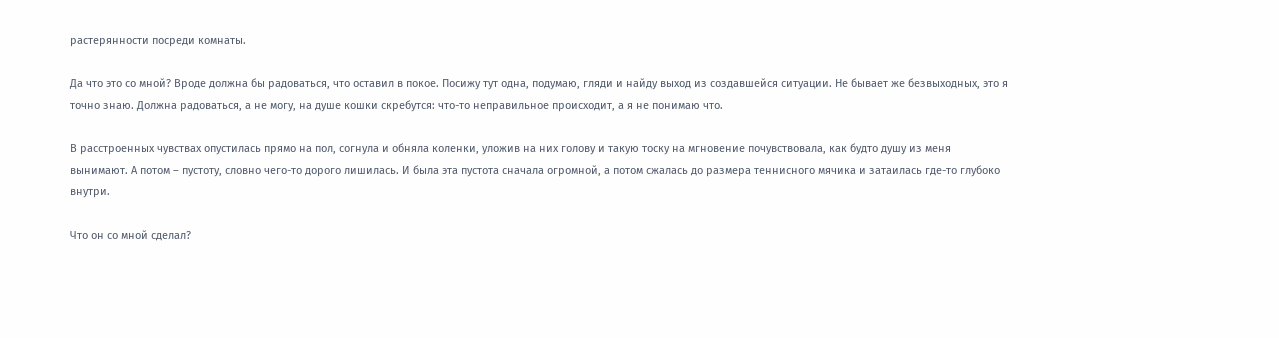растерянности посреди комнаты.

Да что это со мной? Вроде должна бы радоваться, что оставил в покое. Посижу тут одна, подумаю, гляди и найду выход из создавшейся ситуации. Не бывает же безвыходных, это я точно знаю. Должна радоваться, а не могу, на душе кошки скребутся: что-то неправильное происходит, а я не понимаю что.

В расстроенных чувствах опустилась прямо на пол, согнула и обняла коленки, уложив на них голову и такую тоску на мгновение почувствовала, как будто душу из меня вынимают. А потом – пустоту, словно чего-то дорого лишилась. И была эта пустота сначала огромной, а потом сжалась до размера теннисного мячика и затаилась где-то глубоко внутри.

Что он со мной сделал?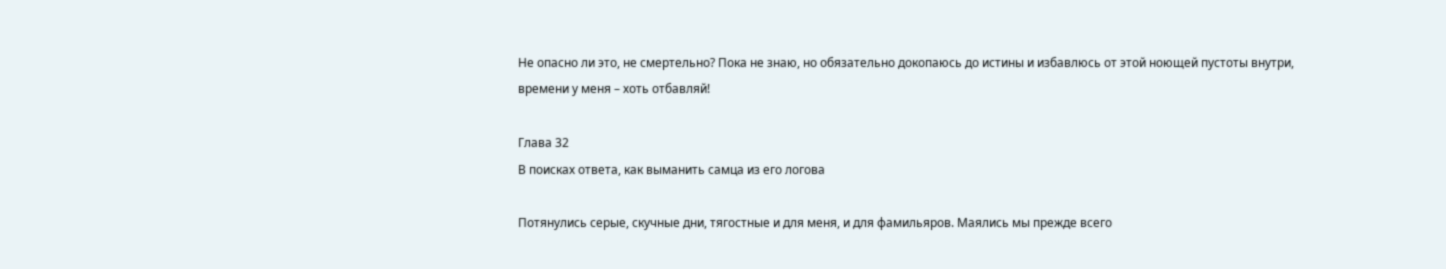Не опасно ли это, не смертельно? Пока не знаю, но обязательно докопаюсь до истины и избавлюсь от этой ноющей пустоты внутри, времени у меня – хоть отбавляй!

Глава 32
В поисках ответа, как выманить самца из его логова

Потянулись серые, скучные дни, тягостные и для меня, и для фамильяров. Маялись мы прежде всего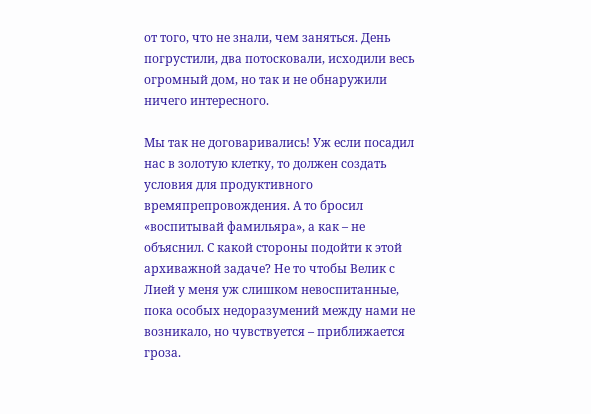от того, что не знали, чем заняться. День погрустили, два потосковали, исходили весь огромный дом, но так и не обнаружили ничего интересного.

Мы так не договаривались! Уж если посадил нас в золотую клетку, то должен создать условия для продуктивного времяпрепровождения. А то бросил «воспитывай фамильяра», а как – не объяснил. С какой стороны подойти к этой архиважной задаче? Не то чтобы Велик с Лией у меня уж слишком невоспитанные, пока особых недоразумений между нами не возникало, но чувствуется – приближается гроза.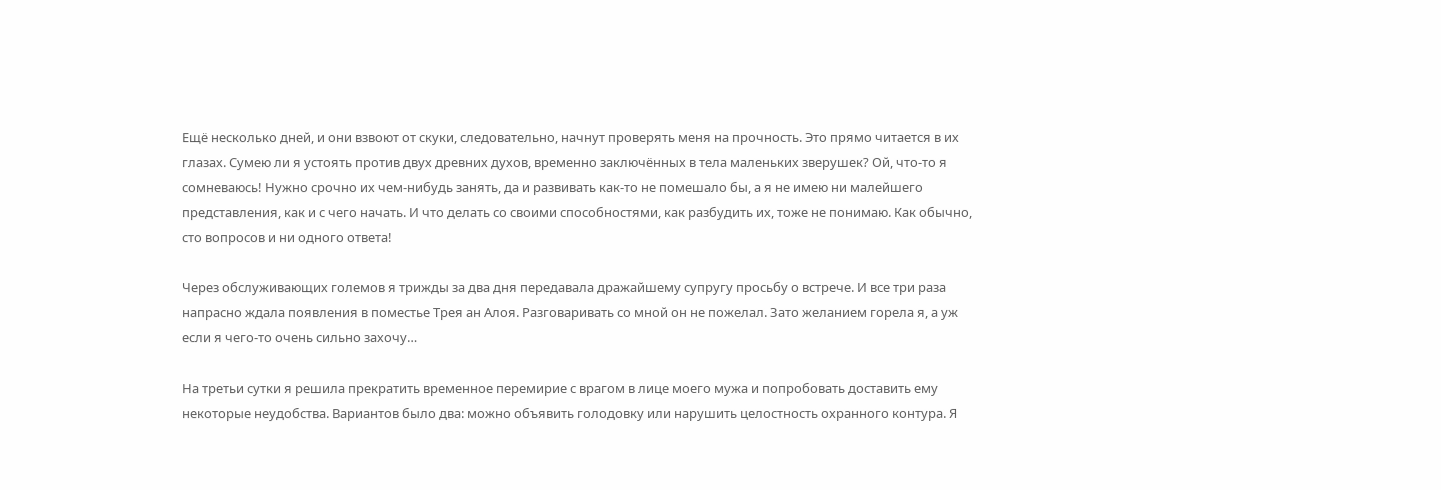Ещё несколько дней, и они взвоют от скуки, следовательно, начнут проверять меня на прочность. Это прямо читается в их глазах. Сумею ли я устоять против двух древних духов, временно заключённых в тела маленьких зверушек? Ой, что-то я сомневаюсь! Нужно срочно их чем-нибудь занять, да и развивать как-то не помешало бы, а я не имею ни малейшего представления, как и с чего начать. И что делать со своими способностями, как разбудить их, тоже не понимаю. Как обычно, сто вопросов и ни одного ответа!

Через обслуживающих големов я трижды за два дня передавала дражайшему супругу просьбу о встрече. И все три раза напрасно ждала появления в поместье Трея ан Алоя. Разговаривать со мной он не пожелал. Зато желанием горела я, а уж если я чего-то очень сильно захочу…

На третьи сутки я решила прекратить временное перемирие с врагом в лице моего мужа и попробовать доставить ему некоторые неудобства. Вариантов было два: можно объявить голодовку или нарушить целостность охранного контура. Я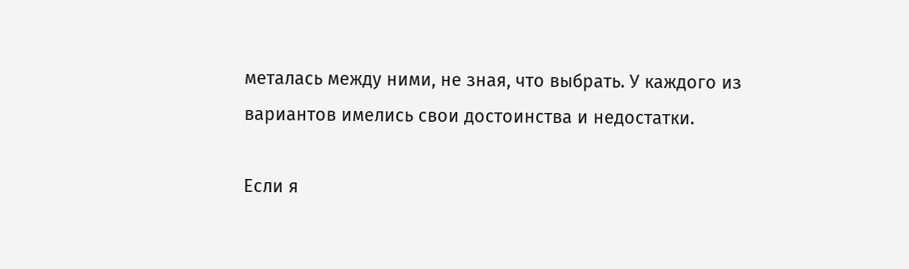металась между ними, не зная, что выбрать. У каждого из вариантов имелись свои достоинства и недостатки.

Если я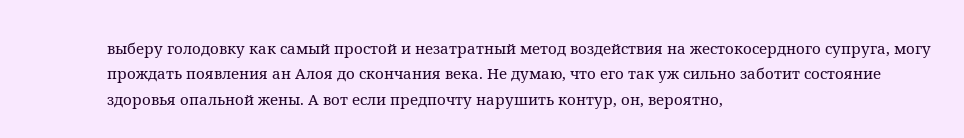выберу голодовку как самый простой и незатратный метод воздействия на жестокосердного супруга, могу прождать появления ан Алоя до скончания века. Не думаю, что его так уж сильно заботит состояние здоровья опальной жены. А вот если предпочту нарушить контур, он, вероятно,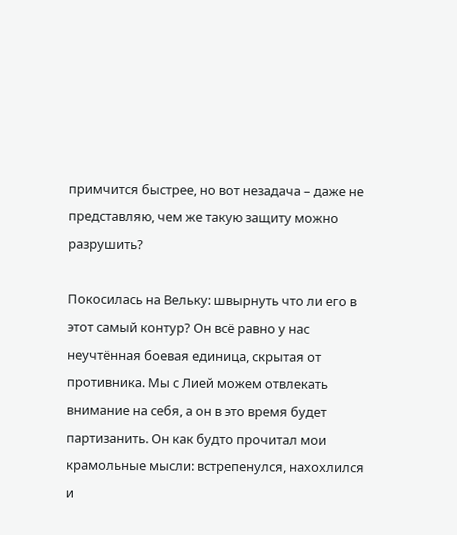примчится быстрее, но вот незадача – даже не представляю, чем же такую защиту можно разрушить?

Покосилась на Вельку: швырнуть что ли его в этот самый контур? Он всё равно у нас неучтённая боевая единица, скрытая от противника. Мы с Лией можем отвлекать внимание на себя, а он в это время будет партизанить. Он как будто прочитал мои крамольные мысли: встрепенулся, нахохлился и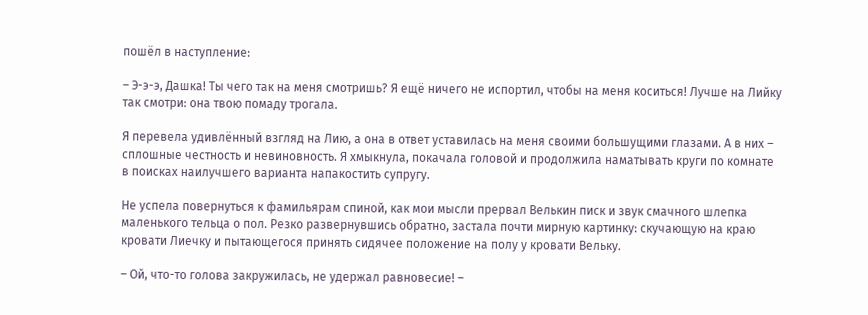пошёл в наступление:

– Э-э-э, Дашка! Ты чего так на меня смотришь? Я ещё ничего не испортил, чтобы на меня коситься! Лучше на Лийку так смотри: она твою помаду трогала.

Я перевела удивлённый взгляд на Лию, а она в ответ уставилась на меня своими большущими глазами. А в них – сплошные честность и невиновность. Я хмыкнула, покачала головой и продолжила наматывать круги по комнате в поисках наилучшего варианта напакостить супругу.

Не успела повернуться к фамильярам спиной, как мои мысли прервал Велькин писк и звук смачного шлепка маленького тельца о пол. Резко развернувшись обратно, застала почти мирную картинку: скучающую на краю кровати Лиечку и пытающегося принять сидячее положение на полу у кровати Вельку.

– Ой, что-то голова закружилась, не удержал равновесие! –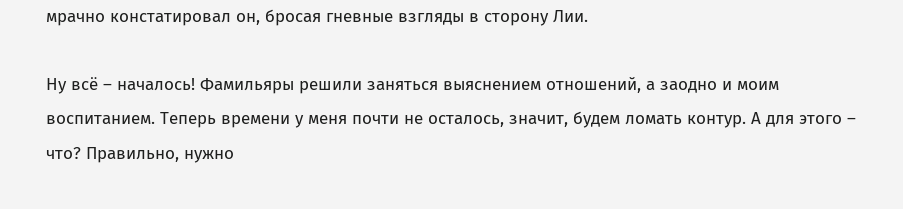мрачно констатировал он, бросая гневные взгляды в сторону Лии.

Ну всё – началось! Фамильяры решили заняться выяснением отношений, а заодно и моим воспитанием. Теперь времени у меня почти не осталось, значит, будем ломать контур. А для этого – что? Правильно, нужно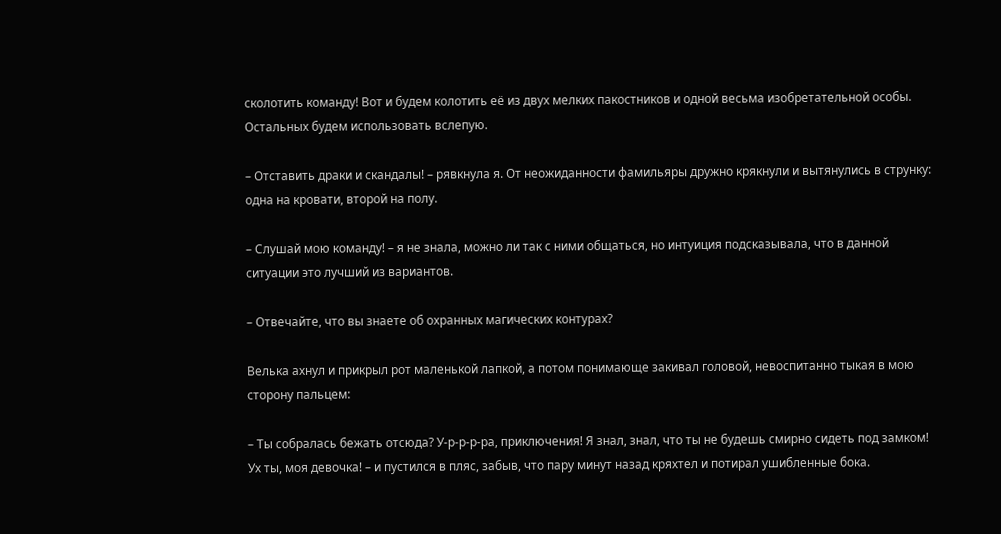сколотить команду! Вот и будем колотить её из двух мелких пакостников и одной весьма изобретательной особы. Остальных будем использовать вслепую.

– Отставить драки и скандалы! – рявкнула я. От неожиданности фамильяры дружно крякнули и вытянулись в струнку: одна на кровати, второй на полу.

– Слушай мою команду! – я не знала, можно ли так с ними общаться, но интуиция подсказывала, что в данной ситуации это лучший из вариантов.

– Отвечайте, что вы знаете об охранных магических контурах?

Велька ахнул и прикрыл рот маленькой лапкой, а потом понимающе закивал головой, невоспитанно тыкая в мою сторону пальцем:

– Ты собралась бежать отсюда? У-р-р-р-ра, приключения! Я знал, знал, что ты не будешь смирно сидеть под замком! Ух ты, моя девочка! – и пустился в пляс, забыв, что пару минут назад кряхтел и потирал ушибленные бока.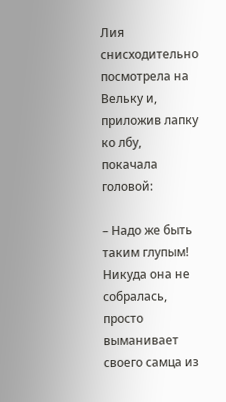Лия снисходительно посмотрела на Вельку и, приложив лапку ко лбу, покачала головой:

– Надо же быть таким глупым! Никуда она не собралась, просто выманивает своего самца из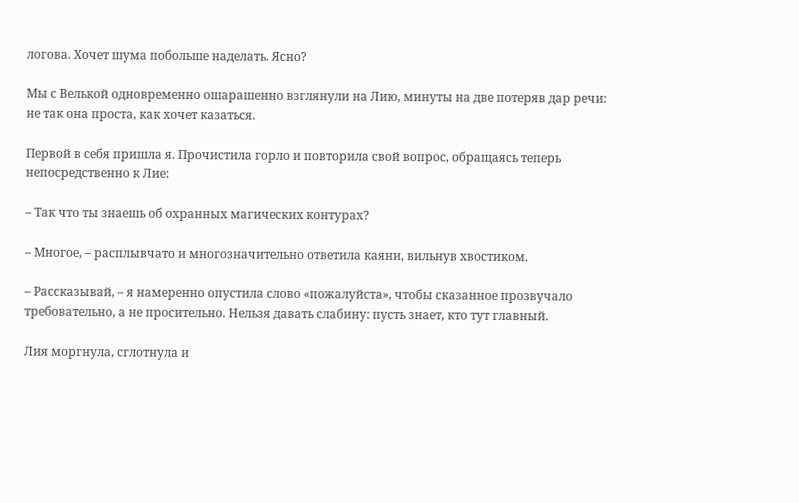логова. Хочет шума побольше наделать. Ясно?

Мы с Велькой одновременно ошарашенно взглянули на Лию, минуты на две потеряв дар речи: не так она проста, как хочет казаться.

Первой в себя пришла я. Прочистила горло и повторила свой вопрос, обращаясь теперь непосредственно к Лие:

– Так что ты знаешь об охранных магических контурах?

– Многое, – расплывчато и многозначительно ответила каяни, вильнув хвостиком.

– Рассказывай, – я намеренно опустила слово «пожалуйста», чтобы сказанное прозвучало требовательно, а не просительно. Нельзя давать слабину: пусть знает, кто тут главный.

Лия моргнула, сглотнула и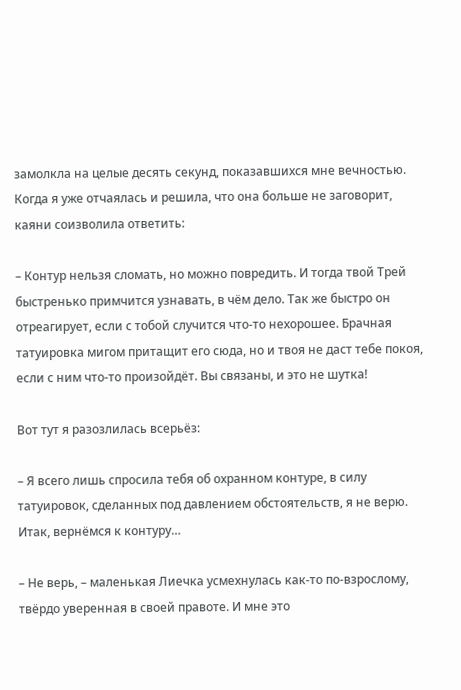замолкла на целые десять секунд, показавшихся мне вечностью. Когда я уже отчаялась и решила, что она больше не заговорит, каяни соизволила ответить:

– Контур нельзя сломать, но можно повредить. И тогда твой Трей быстренько примчится узнавать, в чём дело. Так же быстро он отреагирует, если с тобой случится что-то нехорошее. Брачная татуировка мигом притащит его сюда, но и твоя не даст тебе покоя, если с ним что-то произойдёт. Вы связаны, и это не шутка!

Вот тут я разозлилась всерьёз:

– Я всего лишь спросила тебя об охранном контуре, в силу татуировок, сделанных под давлением обстоятельств, я не верю. Итак, вернёмся к контуру…

– Не верь, – маленькая Лиечка усмехнулась как-то по-взрослому, твёрдо уверенная в своей правоте. И мне это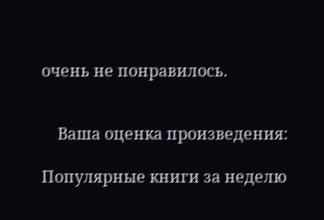очень не понравилось.


    Ваша оценка произведения:

Популярные книги за неделю